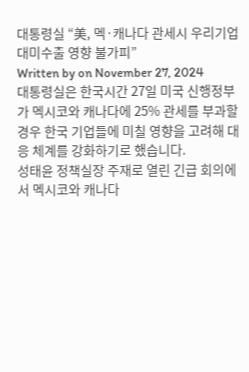대통령실 “美, 멕·캐나다 관세시 우리기업 대미수출 영향 불가피”
Written by on November 27, 2024
대통령실은 한국시간 27일 미국 신행정부가 멕시코와 캐나다에 25% 관세를 부과할 경우 한국 기업들에 미칠 영향을 고려해 대응 체계를 강화하기로 했습니다.
성태윤 정책실장 주재로 열린 긴급 회의에서 멕시코와 캐나다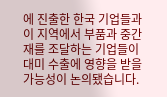에 진출한 한국 기업들과 이 지역에서 부품과 중간재를 조달하는 기업들이 대미 수출에 영향을 받을 가능성이 논의됐습니다.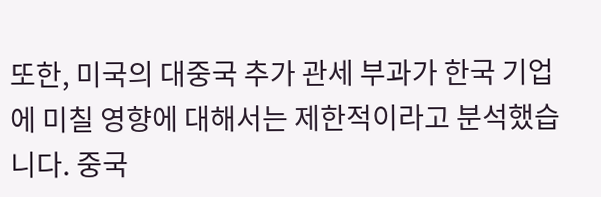또한, 미국의 대중국 추가 관세 부과가 한국 기업에 미칠 영향에 대해서는 제한적이라고 분석했습니다. 중국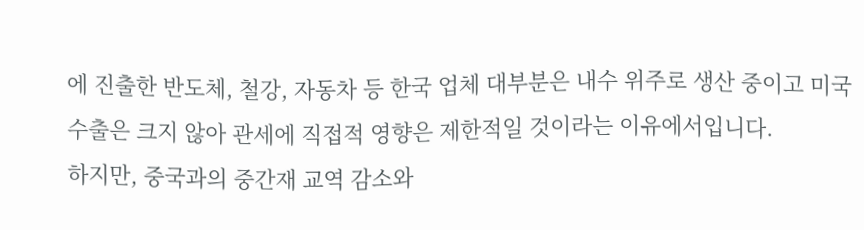에 진출한 반도체, 철강, 자동차 등 한국 업체 대부분은 내수 위주로 생산 중이고 미국 수출은 크지 않아 관세에 직접적 영향은 제한적일 것이라는 이유에서입니다.
하지만, 중국과의 중간재 교역 감소와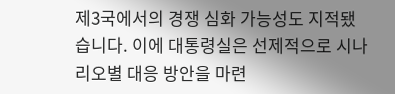제3국에서의 경쟁 심화 가능성도 지적됐습니다. 이에 대통령실은 선제적으로 시나리오별 대응 방안을 마련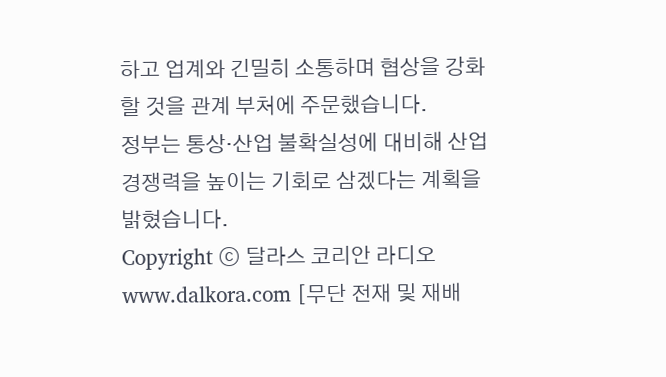하고 업계와 긴밀히 소통하며 협상을 강화할 것을 관계 부처에 주문했습니다.
정부는 통상·산업 불확실성에 대비해 산업 경쟁력을 높이는 기회로 삼겠다는 계획을 밝혔습니다.
Copyright ⓒ 달라스 코리안 라디오 www.dalkora.com [무단 전재 및 재배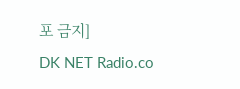포 금지]
DK NET Radio.co